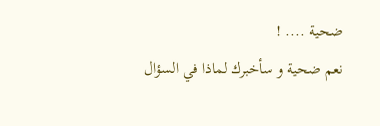ضحية .... !
نعم ضحية و سأخبرك لماذا في السؤال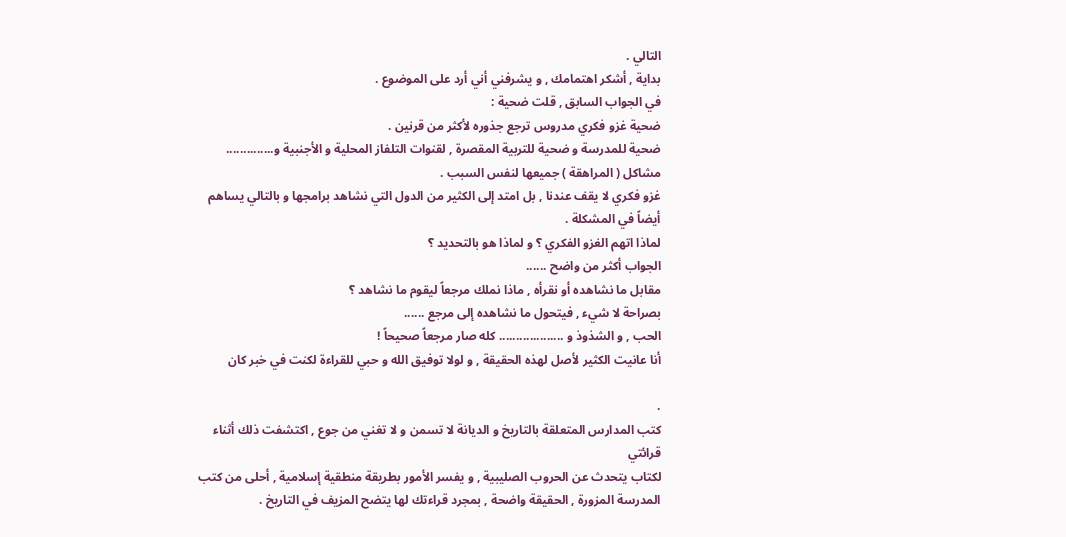التالي .
بداية , أشكر اهتمامك , و يشرفني أني أرد على الموضوع .
في الجواب السابق , قلت ضحية :
ضحية غزو فكري مدروس ترجع جذوره لأكثر من قرنين .
ضحية للمدرسة و ضحية للتربية المقصرة , لقنوات التلفاز المحلية و الأجنبية و..............
مشاكل ( المراهقة ) جميعها لنفس السبب .
غزو فكري لا يقف عندنا , بل امتد إلى الكثير من الدول التي نشاهد برامجها و بالتالي يساهم
أيضاً في المشكلة .
لماذا اتهم الغزو الفكري ؟ و لماذا هو بالتحديد ؟
الجواب أكثر من واضح ......
مقابل ما نشاهده أو نقرأه , ماذا نملك مرجعاً ليقوم ما نشاهد ؟
بصراحة لا شيء , فيتحول ما نشاهده إلى مرجع ......
الحب , و الشذوذ و ................... كله صار مرجعاً صحيحاً !
أنا عانيت الكثير لأصل لهذه الحقيقة , و لولا توفيق الله و حبي للقراءة لكنت في خبر كان

.
كتب المدارس المتعلقة بالتاريخ و الديانة لا تسمن و لا تغني من جوع , اكتشفت ذلك أثناء قرائتي
لكتاب يتحدث عن الحروب الصليبية , و يفسر الأمور بطريقة منطقية إسلامية , أحلى من كتب
المدرسة المزورة , الحقيقة واضحة , بمجرد قراءتك لها يتضح المزيف في التاريخ .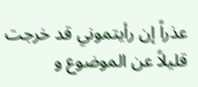عذراً إن رأيتموني قد خرجت قليلاً عن الموضوع و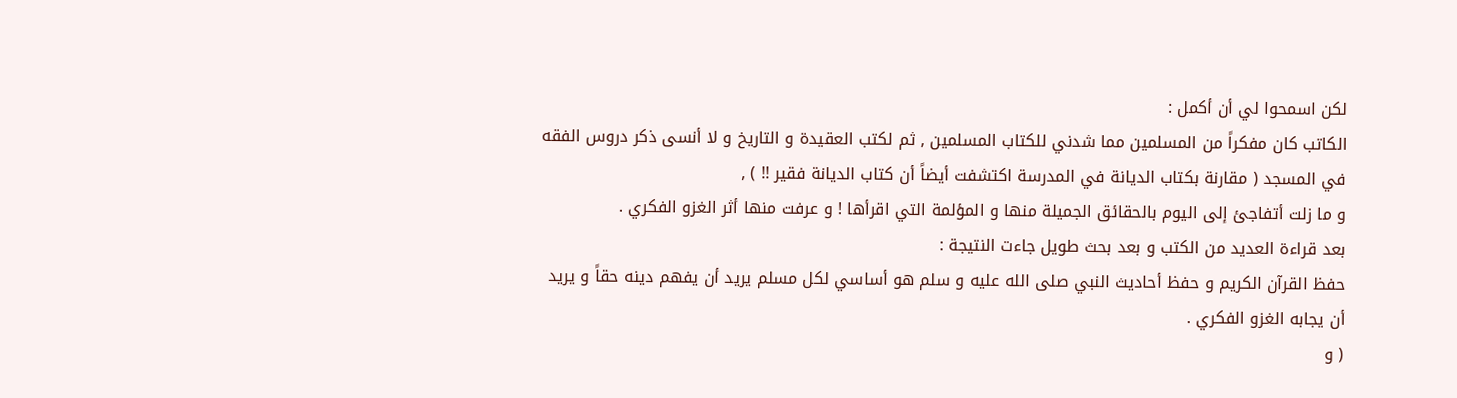لكن اسمحوا لي أن أكمل :
الكاتب كان مفكراً من المسلمين مما شدني للكتاب المسلمين , ثم لكتب العقيدة و التاريخ و لا أنسى ذكر دروس الفقه
في المسجد ( مقارنة بكتاب الديانة في المدرسة اكتشفت أيضاً أن كتاب الديانة فقير !! ) ,
و ما زلت أتفاجئ إلى اليوم بالحقائق الجميلة منها و المؤلمة التي اقرأها ! و عرفت منها أثر الغزو الفكري .
بعد قراءة العديد من الكتب و بعد بحث طويل جاءت النتيجة :
حفظ القرآن الكريم و حفظ أحاديث النبي صلى الله عليه و سلم هو أساسي لكل مسلم يريد أن يفهم دينه حقاً و يريد
أن يجابه الغزو الفكري .
( و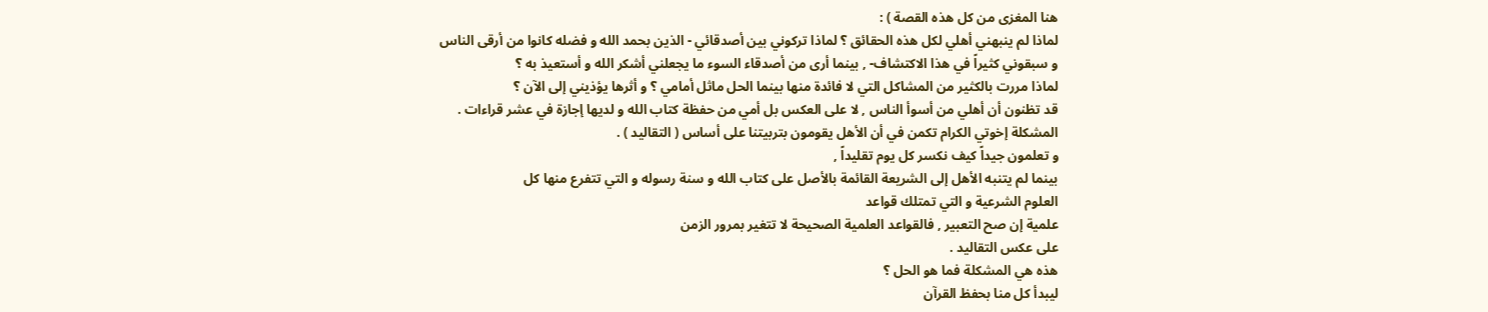هنا المغزى من كل هذه القصة ) :
لماذا لم ينبهني أهلي لكل هذه الحقائق ؟ لماذا تركوني بين أصدقائي - الذين بحمد الله و فضله كانوا من أرقى الناس
و سبقوني كثيراً في هذا الاكتشاف- , بينما أرى من أصدقاء السوء ما يجعلني أشكر الله و أستعيذ به ؟
لماذا مررت بالكثير من المشاكل التي لا فائدة منها بينما الحل ماثل أمامي ؟ و أثرها يؤذيني إلى الآن ؟
قد تظنون أن أهلي من أسوأ الناس , لا على العكس بل أمي من حفظة كتاب الله و لديها إجازة في عشر قراءات .
المشكلة إخوتي الكرام تكمن في أن الأهل يقومون بتربيتنا على أساس ( التقاليد ) .
و تعلمون جيداً كيف نكسر كل يوم تقليداً ,
بينما لم يتنبه الأهل إلى الشريعة القائمة بالأصل على كتاب الله و سنة رسوله و التي تتفرع منها كل
العلوم الشرعية و التي تمتلك قواعد
علمية إن صح التعبير , فالقواعد العلمية الصحيحة لا تتغير بمرور الزمن
على عكس التقاليد .
هذه هي المشكلة فما هو الحل ؟
ليبدأ كل منا بحفظ القرآن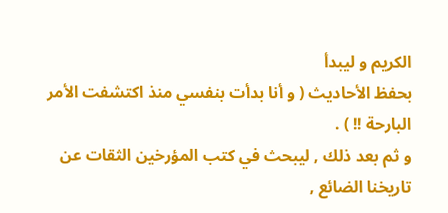الكريم و ليبدأ
بحفظ الأحاديث ( و أنا بدأت بنفسي منذ اكتشفت الأمر البارحة !! ) .
و ثم بعد ذلك , ليبحث في كتب المؤرخين الثقات عن تاريخنا الضائع ,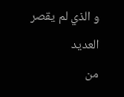و الذي لم يقصر العديد
من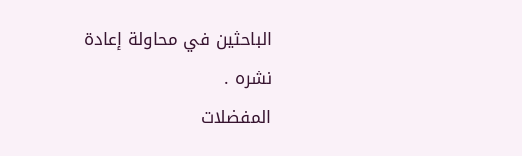الباحثين في محاولة إعادة نشره .
المفضلات